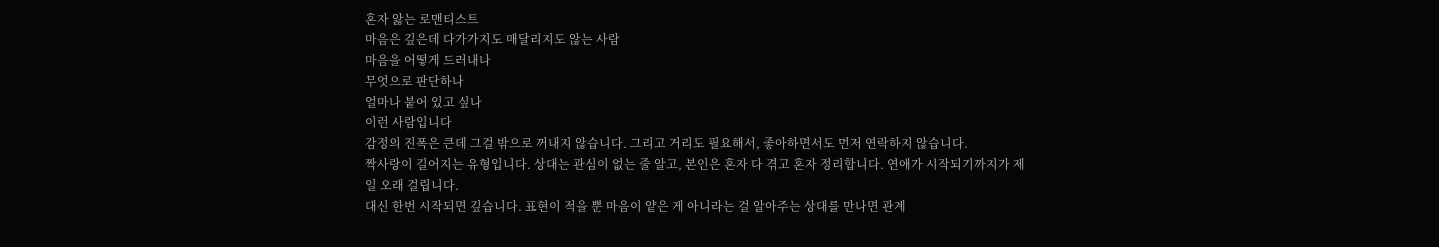혼자 앓는 로맨티스트
마음은 깊은데 다가가지도 매달리지도 않는 사람
마음을 어떻게 드러내나
무엇으로 판단하나
얼마나 붙어 있고 싶나
이런 사람입니다
감정의 진폭은 큰데 그걸 밖으로 꺼내지 않습니다. 그리고 거리도 필요해서, 좋아하면서도 먼저 연락하지 않습니다.
짝사랑이 길어지는 유형입니다. 상대는 관심이 없는 줄 알고, 본인은 혼자 다 겪고 혼자 정리합니다. 연애가 시작되기까지가 제일 오래 걸립니다.
대신 한번 시작되면 깊습니다. 표현이 적을 뿐 마음이 얕은 게 아니라는 걸 알아주는 상대를 만나면 관계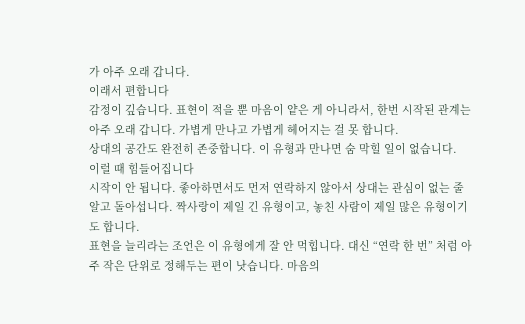가 아주 오래 갑니다.
이래서 편합니다
감정이 깊습니다. 표현이 적을 뿐 마음이 얕은 게 아니라서, 한번 시작된 관계는 아주 오래 갑니다. 가볍게 만나고 가볍게 헤어지는 걸 못 합니다.
상대의 공간도 완전히 존중합니다. 이 유형과 만나면 숨 막힐 일이 없습니다.
이럴 때 힘들어집니다
시작이 안 됩니다. 좋아하면서도 먼저 연락하지 않아서 상대는 관심이 없는 줄 알고 돌아섭니다. 짝사랑이 제일 긴 유형이고, 놓친 사람이 제일 많은 유형이기도 합니다.
표현을 늘리라는 조언은 이 유형에게 잘 안 먹힙니다. 대신 “연락 한 번” 처럼 아주 작은 단위로 정해두는 편이 낫습니다. 마음의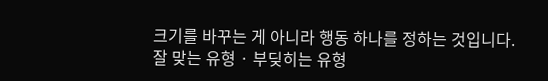크기를 바꾸는 게 아니라 행동 하나를 정하는 것입니다.
잘 맞는 유형 · 부딪히는 유형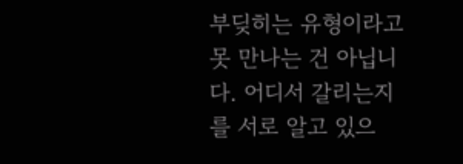부딪히는 유형이라고 못 만나는 건 아닙니다. 어디서 갈리는지를 서로 알고 있으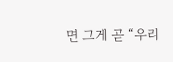면 그게 곧 “우리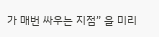가 매번 싸우는 지점” 을 미리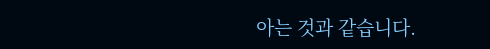아는 것과 같습니다.